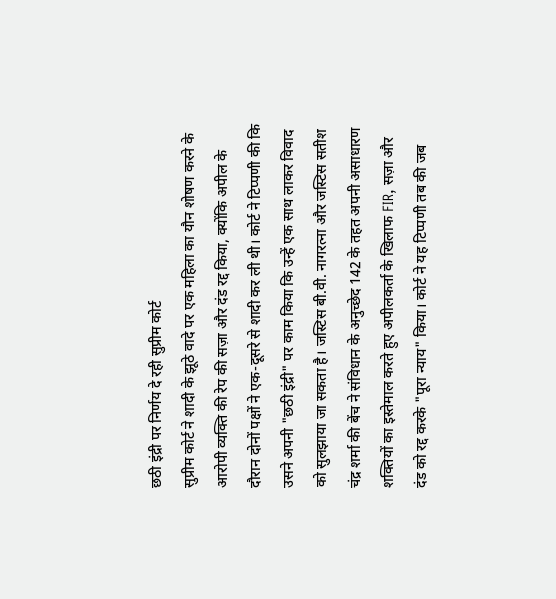छठी इंद्री पर निर्णय दे रही सुप्रीम कोर्ट
सुप्रीम कोर्ट ने शादी के झूठे वादे पर एक महिला का यौन शोषण करने के आरोपी व्यक्ति की रेप की सज़ा और दंड रद्द किया, क्योंकि अपील के दौरान दोनों पक्षों ने एक-दूसरे से शादी कर ली थी। कोर्ट ने टिप्पणी की कि उसने अपनी "छठी इंद्री" पर काम किया कि उन्हें एक साथ लाकर विवाद को सुलझाया जा सकता है। जस्टिस बी.वी. नागरत्ना और जस्टिस सतीश चंद्र शर्मा की बेंच ने संविधान के अनुच्छेद 142 के तहत अपनी असाधारण शक्तियों का इस्तेमाल करते हुए अपीलकर्ता के खिलाफ FIR, सज़ा और दंड को रद्द करके "पूरा न्याय" किया। कोर्ट ने यह टिप्पणी तब की जब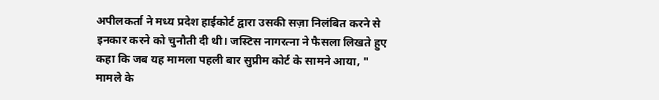अपीलकर्ता ने मध्य प्रदेश हाईकोर्ट द्वारा उसकी सज़ा निलंबित करने से इनकार करने को चुनौती दी थी। जस्टिस नागरत्ना ने फैसला लिखते हुए कहा कि जब यह मामला पहली बार सुप्रीम कोर्ट के सामने आया, " मामले के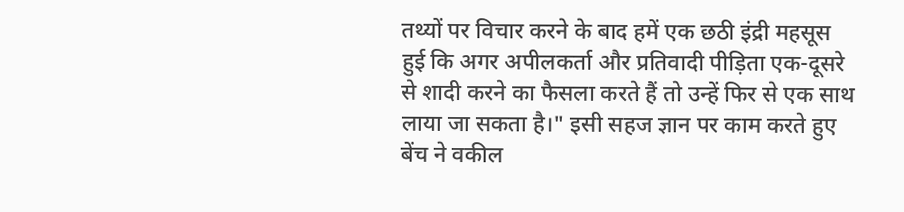तथ्यों पर विचार करने के बाद हमें एक छठी इंद्री महसूस हुई कि अगर अपीलकर्ता और प्रतिवादी पीड़िता एक-दूसरे से शादी करने का फैसला करते हैं तो उन्हें फिर से एक साथ लाया जा सकता है।" इसी सहज ज्ञान पर काम करते हुए बेंच ने वकील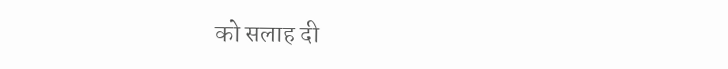को सलाह दी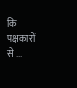कि पक्षकारों से ...